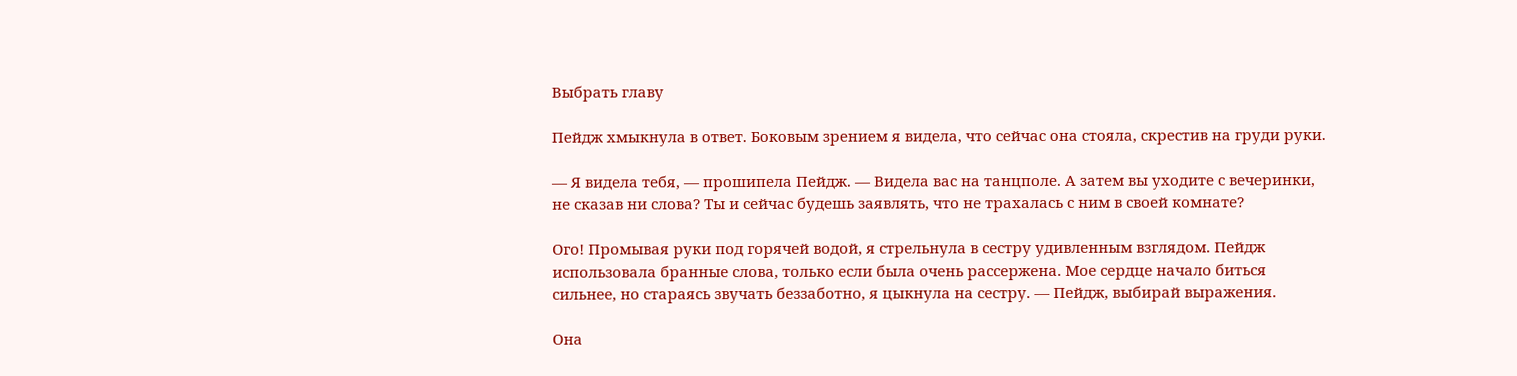Выбрать главу

Пейдж хмыкнула в ответ. Боковым зрением я видела, что сейчас она стояла, скрестив на груди руки.

— Я видела тебя, — прошипела Пейдж. — Видела вас на танцполе. А затем вы уходите с вечеринки, не сказав ни слова? Ты и сейчас будешь заявлять, что не трахалась с ним в своей комнате?

Ого! Промывая руки под горячей водой, я стрельнула в сестру удивленным взглядом. Пейдж использовала бранные слова, только если была очень рассержена. Мое сердце начало биться сильнее, но стараясь звучать беззаботно, я цыкнула на сестру. — Пейдж, выбирай выражения.

Она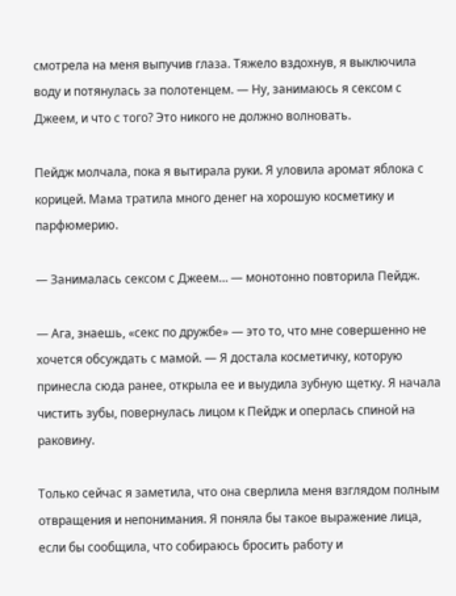смотрела на меня выпучив глаза. Тяжело вздохнув, я выключила воду и потянулась за полотенцем. — Ну, занимаюсь я сексом с Джеем, и что с того? Это никого не должно волновать.

Пейдж молчала, пока я вытирала руки. Я уловила аромат яблока с корицей. Мама тратила много денег на хорошую косметику и парфюмерию.

— Занималась сексом с Джеем… — монотонно повторила Пейдж.

— Ага, знаешь, «секс по дружбе» — это то, что мне совершенно не хочется обсуждать с мамой. — Я достала косметичку, которую принесла сюда ранее, открыла ее и выудила зубную щетку. Я начала чистить зубы, повернулась лицом к Пейдж и оперлась спиной на раковину.

Только сейчас я заметила, что она сверлила меня взглядом полным отвращения и непонимания. Я поняла бы такое выражение лица, если бы сообщила, что собираюсь бросить работу и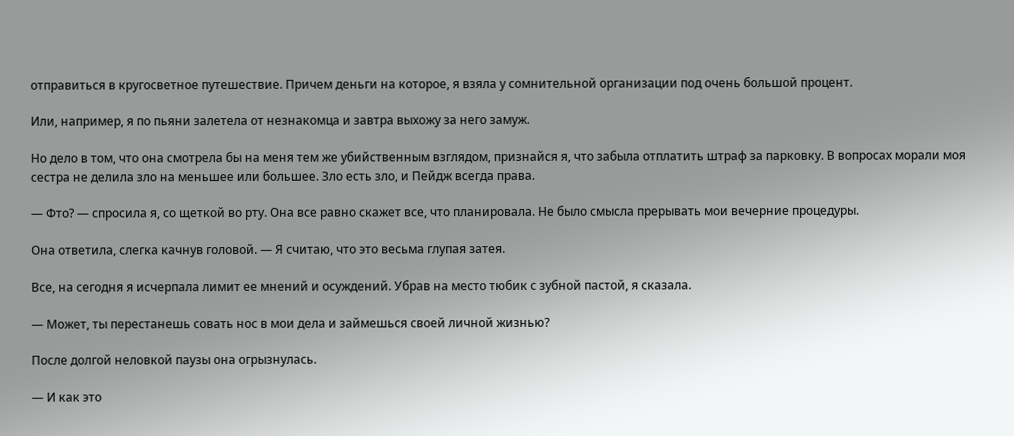отправиться в кругосветное путешествие. Причем деньги на которое, я взяла у сомнительной организации под очень большой процент.

Или, например, я по пьяни залетела от незнакомца и завтра выхожу за него замуж.

Но дело в том, что она смотрела бы на меня тем же убийственным взглядом, признайся я, что забыла отплатить штраф за парковку. В вопросах морали моя сестра не делила зло на меньшее или большее. Зло есть зло, и Пейдж всегда права.

— Фто? — спросила я, со щеткой во рту. Она все равно скажет все, что планировала. Не было смысла прерывать мои вечерние процедуры.

Она ответила, слегка качнув головой. — Я считаю, что это весьма глупая затея.

Все, на сегодня я исчерпала лимит ее мнений и осуждений. Убрав на место тюбик с зубной пастой, я сказала.

— Может, ты перестанешь совать нос в мои дела и займешься своей личной жизнью?

После долгой неловкой паузы она огрызнулась.

— И как это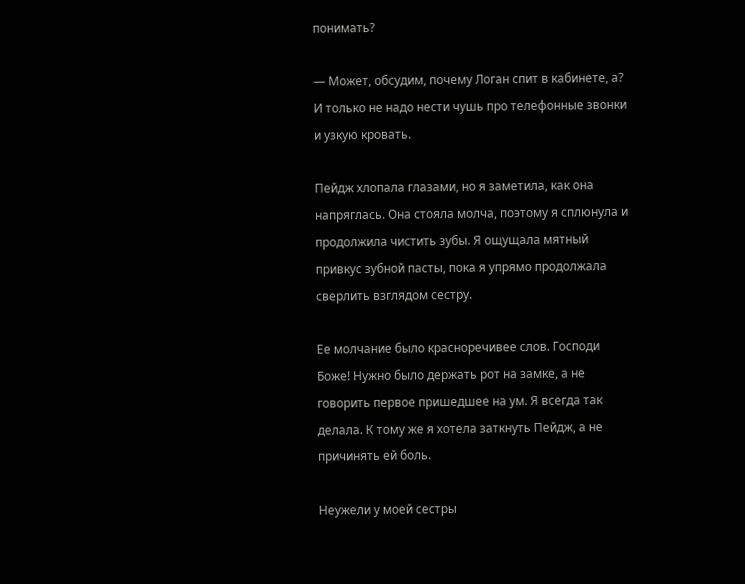понимать?

— Может, обсудим, почему Логан спит в кабинете, а? И только не надо нести чушь про телефонные звонки и узкую кровать.

Пейдж хлопала глазами, но я заметила, как она напряглась. Она стояла молча, поэтому я сплюнула и продолжила чистить зубы. Я ощущала мятный привкус зубной пасты, пока я упрямо продолжала сверлить взглядом сестру.

Ее молчание было красноречивее слов. Господи Боже! Нужно было держать рот на замке, а не говорить первое пришедшее на ум. Я всегда так делала. К тому же я хотела заткнуть Пейдж, а не причинять ей боль.

Неужели у моей сестры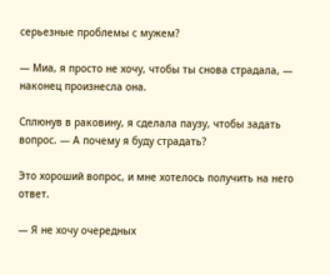серьезные проблемы с мужем?

— Миа, я просто не хочу, чтобы ты снова страдала, — наконец произнесла она.

Сплюнув в раковину, я сделала паузу, чтобы задать вопрос. — А почему я буду страдать?

Это хороший вопрос, и мне хотелось получить на него ответ.

— Я не хочу очередных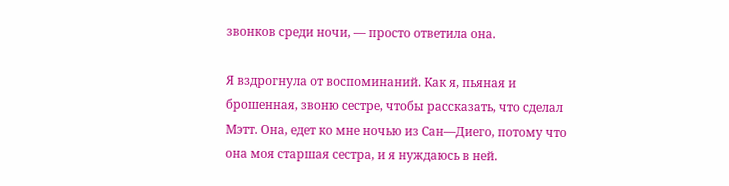звонков среди ночи, — просто ответила она.

Я вздрогнула от воспоминаний. Как я, пьяная и брошенная, звоню сестре, чтобы рассказать, что сделал Мэтт. Она, едет ко мне ночью из Сан—Диего, потому что она моя старшая сестра, и я нуждаюсь в ней.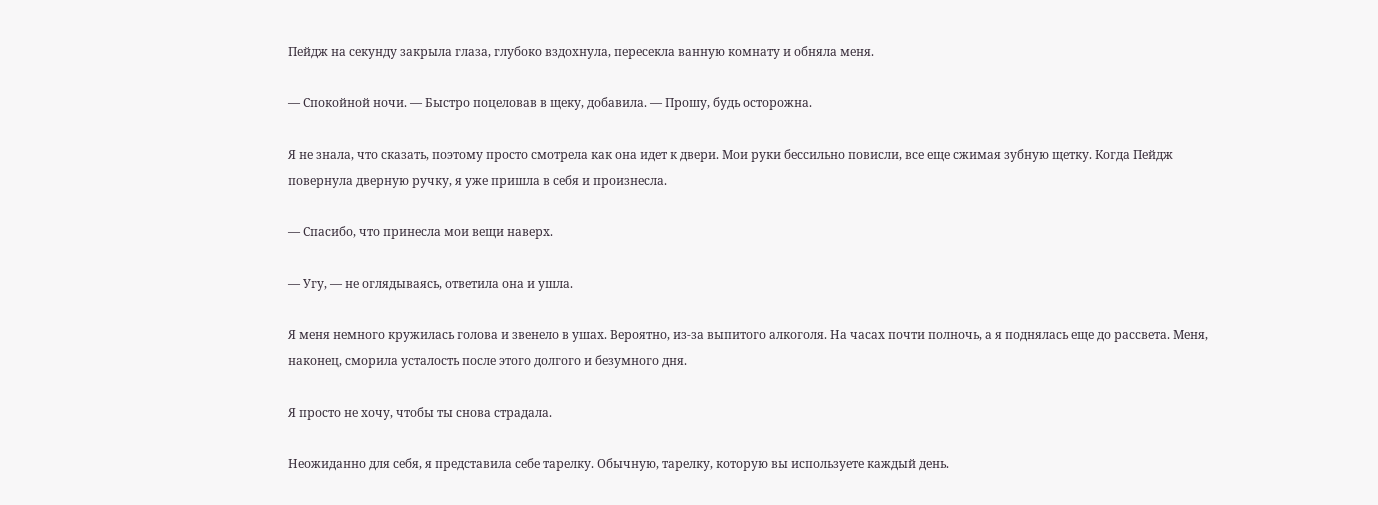Пейдж на секунду закрыла глаза, глубоко вздохнула, пересекла ванную комнату и обняла меня.

— Спокойной ночи. — Быстро поцеловав в щеку, добавила. — Прошу, будь осторожна.

Я не знала, что сказать, поэтому просто смотрела как она идет к двери. Мои руки бессильно повисли, все еще сжимая зубную щетку. Когда Пейдж повернула дверную ручку, я уже пришла в себя и произнесла.

— Спасибо, что принесла мои вещи наверх.

— Угу, — не оглядываясь, ответила она и ушла.

Я меня немного кружилась голова и звенело в ушах. Вероятно, из-за выпитого алкоголя. На часах почти полночь, а я поднялась еще до рассвета. Меня, наконец, сморила усталость после этого долгого и безумного дня.

Я просто не хочу, чтобы ты снова страдала.

Неожиданно для себя, я представила себе тарелку. Обычную, тарелку, которую вы используете каждый день.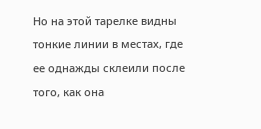Но на этой тарелке видны тонкие линии в местах, где ее однажды склеили после того, как она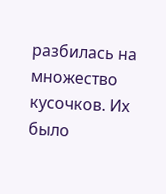разбилась на множество кусочков. Их было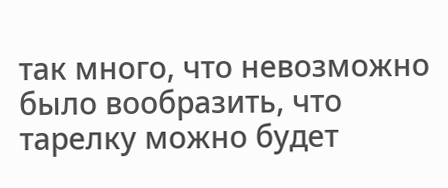так много, что невозможно было вообразить, что тарелку можно будет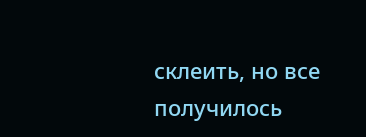склеить, но все получилось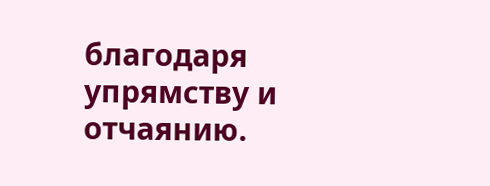благодаря упрямству и отчаянию.